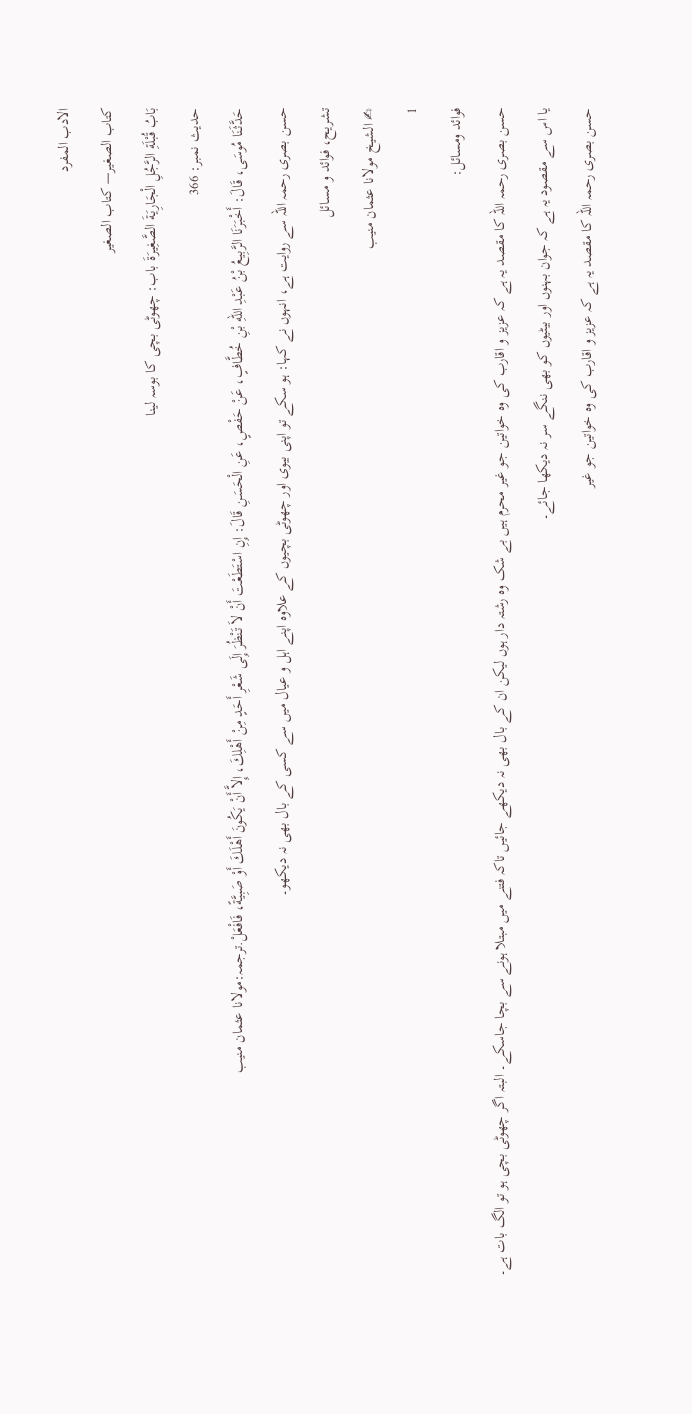الادب المفرد
كتاب الصغير— كتاب الصغير
بَابُ قُبْلَةِ الرَّجُلِ الْجَارِيَةَ الصَّغِيرَةَ باب: چھوٹی بچی کا بوسہ لینا
حدیث نمبر: 366
حَدَّثَنَا مُوسَى، قَالَ: أَخْبَرَنَا الرَّبِيعُ بْنُ عَبْدِ اللهِ بْنِ خُطَّافٍ، عَنْ حَفْصٍ، عَنِ الْحَسَنِ قَالَ: إِنِ اسْتَطَعْتَ أَنْ لاَ تَنْظُرَ إِلَى شَعْرِ أَحَدٍ مِنْ أَهْلِكَ، إِلاَّ أَنْ يَكُونَ أَهْلَكَ أَوْ صَبِيَّةً، فَافْعَلْ.ترجمہ:مولانا عثمان منیب
حسن بصری رحمہ اللہ سے روایت ہے، انہوں نے کہا: ہو سکے تو اپنی بیوی اور چھوٹی بچیوں کے علاوہ اپنے اہل و عیال میں سے کسی کے بال بھی نہ دیکھو۔
تشریح، فوائد و مسائل
✍ الشیخ مولانا عثمان منیب
1
فوائد ومسائل:
حسن بصری رحمہ اللہ کا مقصد یہ ہے کہ عزیز و اقارب کی وہ خواتین جو غیر محرم ہیں بے شک وہ رشتہ دار ہوں لیکن ان کے بال بھی نہ دیکھے جائیں تاکہ فتنے میں مبتلا ہونے سے بچا جاسکے۔ البتہ اگر چھوٹی بچی ہو تو الگ بات ہے۔ یا اس سے مقصود یہ ہے کہ جوان بہنوں اور بیٹیوں کو بھی ننگے سر نہ دیکھا جائے۔
حسن بصری رحمہ اللہ کا مقصد یہ ہے کہ عزیز و اقارب کی وہ خواتین جو غیر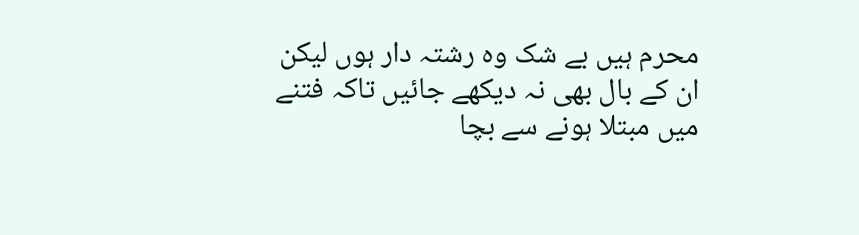محرم ہیں بے شک وہ رشتہ دار ہوں لیکن ان کے بال بھی نہ دیکھے جائیں تاکہ فتنے میں مبتلا ہونے سے بچا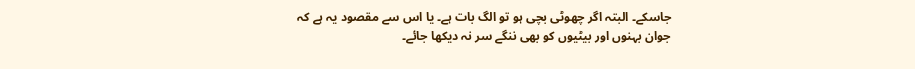جاسکے۔ البتہ اگر چھوٹی بچی ہو تو الگ بات ہے۔ یا اس سے مقصود یہ ہے کہ جوان بہنوں اور بیٹیوں کو بھی ننگے سر نہ دیکھا جائے۔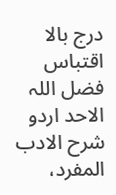درج بالا اقتباس فضل اللہ الاحد اردو شرح الادب المفرد،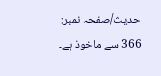حدیث/صفحہ نمبر: 366 سے ماخوذ ہے۔